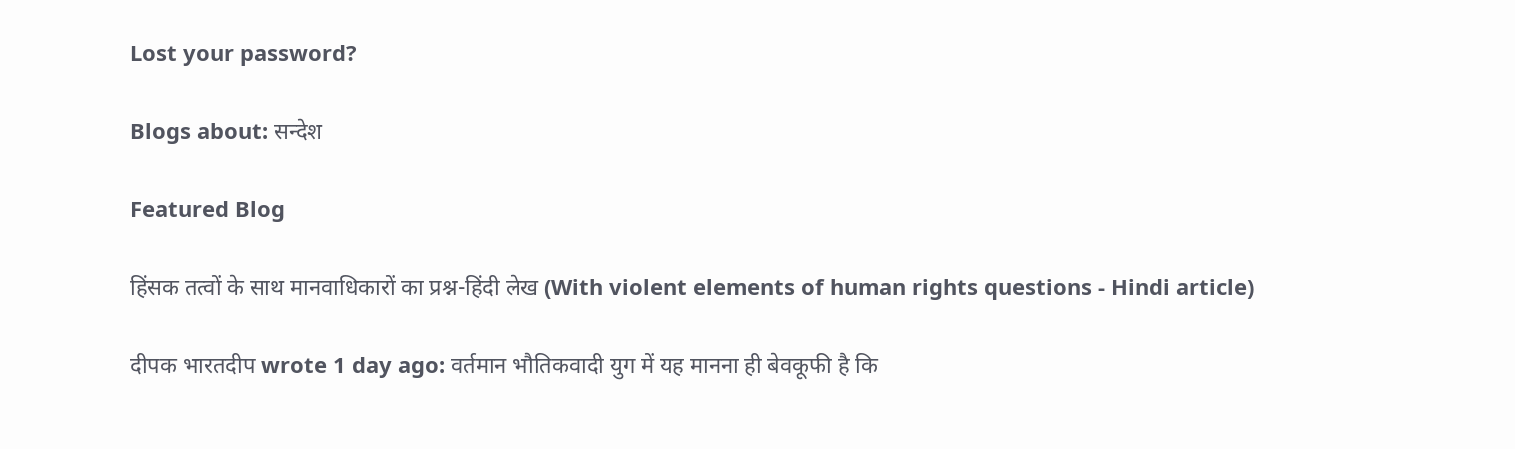Lost your password?

Blogs about: सन्देश

Featured Blog

हिंसक तत्वों के साथ मानवाधिकारों का प्रश्न-हिंदी लेख (With violent elements of human rights questions - Hindi article)

दीपक भारतदीप wrote 1 day ago: वर्तमान भौतिकवादी युग में यह मानना ही बेवकूफी है कि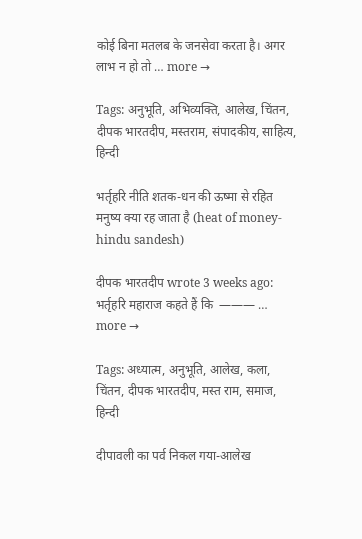कोई बिना मतलब के जनसेवा करता है। अगर लाभ न हो तो … more →

Tags: अनुभूति, अभिव्यक्ति, आलेख, चिंतन, दीपक भारतदीप, मस्तराम, संपादकीय, साहित्य, हिन्दी

भर्तृहरि नीति शतक-धन की ऊष्मा से रहित मनुष्य क्या रह जाता है (heat of money-hindu sandesh)

दीपक भारतदीप wrote 3 weeks ago: भर्तृहरि महाराज कहते हैं कि  ——— … more →

Tags: अध्यात्म, अनुभूति, आलेख, कला, चिंतन, दीपक भारतदीप, मस्त राम, समाज, हिन्दी

दीपावली का पर्व निकल गया-आलेख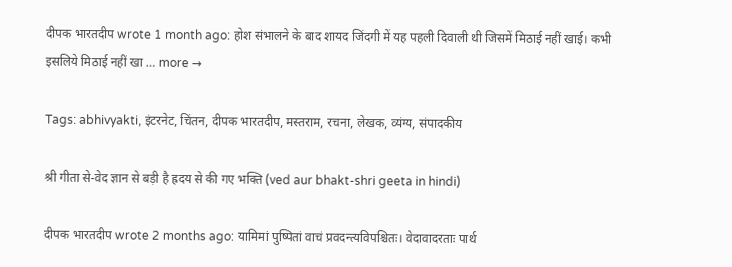दीपक भारतदीप wrote 1 month ago: होश संभालने के बाद शायद जिंदगी में यह पहली दिवाली थी जिसमें मिठाई नहीं खाई। कभी इसलिये मिठाई नहीं खा … more →

Tags: abhivyakti, इंटरनेट, चिंतन, दीपक भारतदीप, मस्तराम, रचना, लेखक, व्यंग्य, संपादकीय

श्री गीता से-वेद ज्ञान से बड़ी है ह्रदय से की गए भक्ति (ved aur bhakt-shri geeta in hindi)

दीपक भारतदीप wrote 2 months ago: यामिमां पुष्पितां वाचं प्रवदन्त्यविपश्चितः। वेदावादरताः पार्थ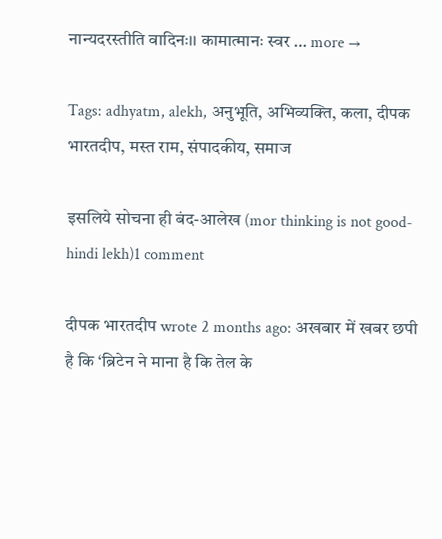नान्यदरस्तीति वादिनः।। कामात्मानः स्वर … more →

Tags: adhyatm, alekh, अनुभूति, अभिव्यक्ति, कला, दीपक भारतदीप, मस्त राम, संपादकीय, समाज

इसलिये सोचना ही बंद-आलेख (mor thinking is not good-hindi lekh)1 comment

दीपक भारतदीप wrote 2 months ago: अखबार में खबर छपी है कि ‘ब्रिटेन ने माना है कि तेल के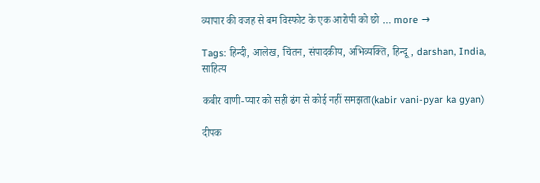व्यापार की वजह से बम विस्फोट के एक आरोपी को छो … more →

Tags: हिन्दी, आलेख, चिंतन, संपादकीय, अभिव्यक्ति, हिन्दू, darshan, India, साहित्य

कबीर वाणी-प्यार को सही ढंग से कोई नहीं समझता(kabir vani-pyar ka gyan)

दीपक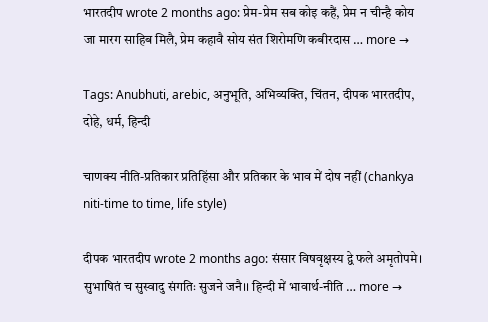भारतदीप wrote 2 months ago: प्रेम-प्रेम सब कोइ कहैं, प्रेम न चीन्है कोय जा मारग साहिब मिलै, प्रेम कहावै सोय संत शिरोमणि कबीरदास … more →

Tags: Anubhuti, arebic, अनुभूति, अभिव्यक्ति, चिंतन, दीपक भारतदीप, दोहे, धर्म, हिन्दी

चाणक्य नीति-प्रतिकार प्रतिहिंसा और प्रतिकार के भाव में दोष नहीं (chankya niti-time to time, life style)

दीपक भारतदीप wrote 2 months ago: संसार विषवृक्षस्य द्वे फले अमृतोपमे। सुभाषितं च सुस्वादु संगतिः सुजने जनै।। हिन्दी में भावार्थ-नीति … more →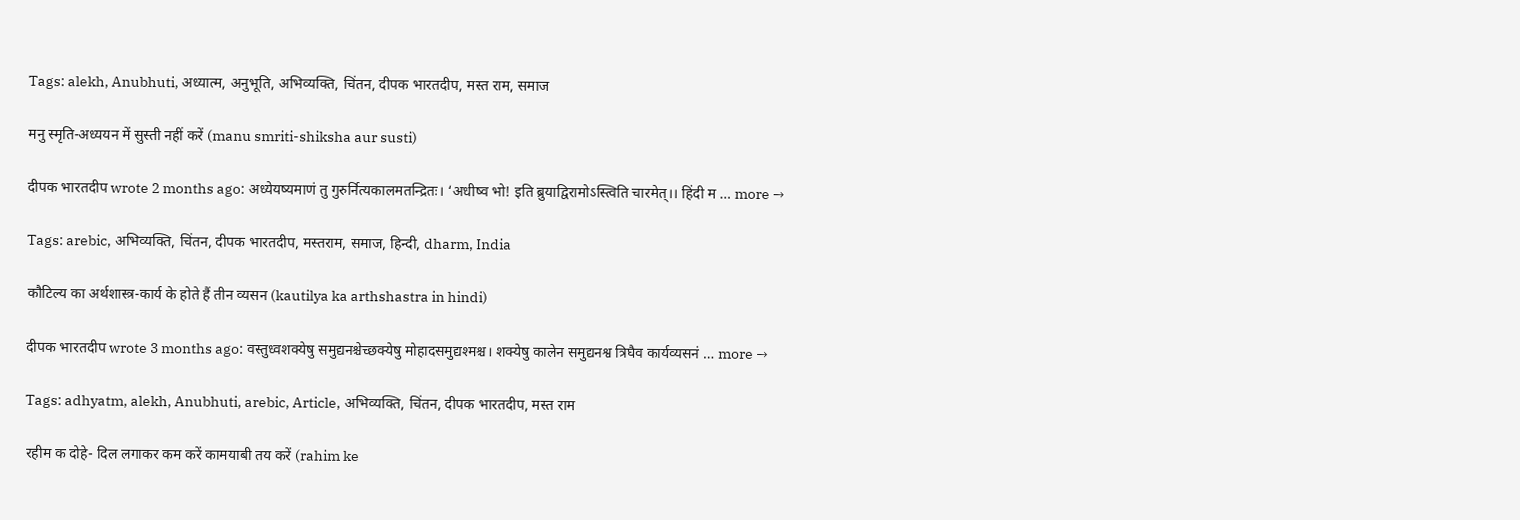Tags: alekh, Anubhuti, अध्यात्म, अनुभूति, अभिव्यक्ति, चिंतन, दीपक भारतदीप, मस्त राम, समाज

मनु स्मृति-अध्ययन में सुस्ती नहीं करें (manu smriti-shiksha aur susti)

दीपक भारतदीप wrote 2 months ago: अध्येयष्यमाणं तु गुरुर्नित्यकालमतन्द्रितः। ‘अधीष्व भो! इति ब्रुयाद्विरामोऽस्त्विति चारमेत्।। हिंदी म … more →

Tags: arebic, अभिव्यक्ति, चिंतन, दीपक भारतदीप, मस्तराम, समाज, हिन्दी, dharm, India

कौटिल्य का अर्थशास्त्र-कार्य के होते हैं तीन व्यसन (kautilya ka arthshastra in hindi)

दीपक भारतदीप wrote 3 months ago: वस्तुध्वशक्येषु समुद्यनश्चेच्छक्येषु मोहादसमुद्यश्मश्च। शक्येषु कालेन समुद्यनश्व त्रिघैव कार्यव्यसनं … more →

Tags: adhyatm, alekh, Anubhuti, arebic, Article, अभिव्यक्ति, चिंतन, दीपक भारतदीप, मस्त राम

रहीम क दोहे- दिल लगाकर कम करें कामयाबी तय करें (rahim ke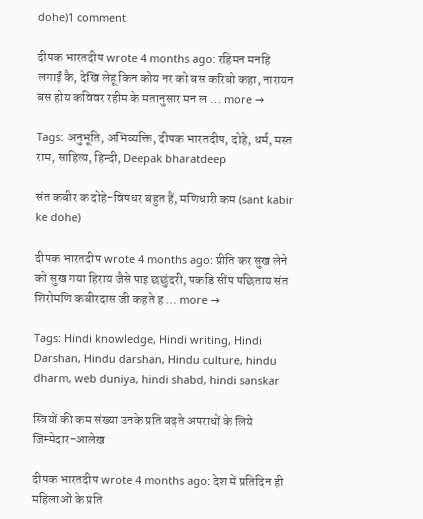dohe)1 comment

दीपक भारतदीप wrote 4 months ago: रहिमन मनहि लगाईं कै, देखि लेहू किन कोय नर को बस करिबो कहा, नारायन बस होय कविवर रहीम के मतानुसार मन ल … more →

Tags: अनुभूति, अभिव्यक्ति, दीपक भारतदीप, दोहे, धर्म, मस्त राम, साहित्य, हिन्दी, Deepak bharatdeep

संत कबीर क दोहे-विषधर बहुत हैं, मणिधारी कम (sant kabir ke dohe)

दीपक भारतदीप wrote 4 months ago: प्रीति कर सुख लेने को सुख गया हिराय जैसे पाइ छछुंदरी, पकडि सींप पछिताय संत शिरोमणि कबीरदास जी कहते ह … more →

Tags: Hindi knowledge, Hindi writing, Hindi Darshan, Hindu darshan, Hindu culture, hindu dharm, web duniya, hindi shabd, hindi sanskar

स्त्रियों की कम संख्या उनके प्रति बढ़ते अपराधों के लिये जिम्मेदार-आलेख

दीपक भारतदीप wrote 4 months ago: देश में प्रतिदिन ही महिलाओं के प्रति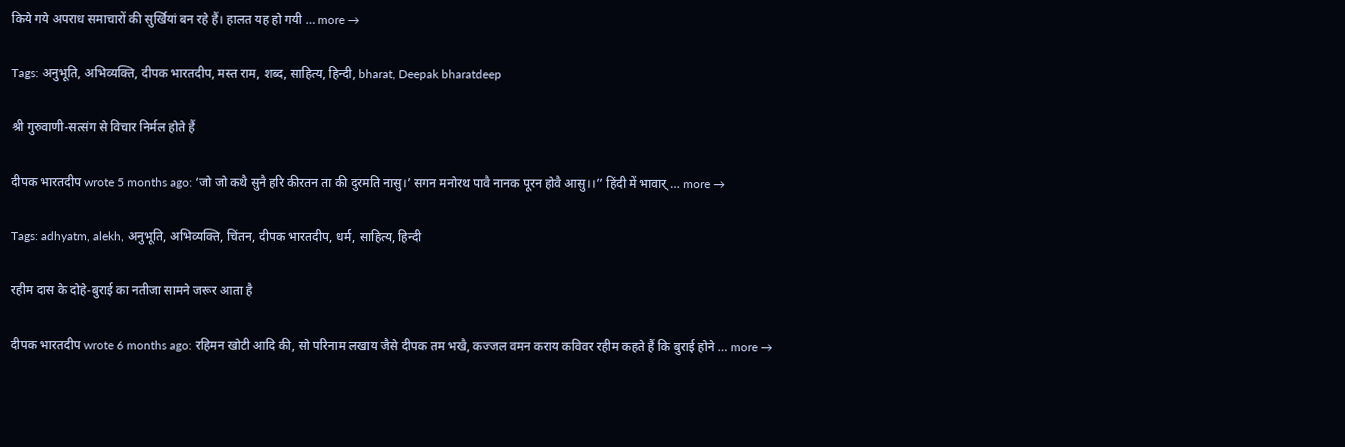किये गये अपराध समाचारों की सुर्खियां बन रहे हैं। हालत यह हो गयी … more →

Tags: अनुभूति, अभिव्यक्ति, दीपक भारतदीप, मस्त राम, शब्द, साहित्य, हिन्दी, bharat, Deepak bharatdeep

श्री गुरुवाणी-सत्संग से विचार निर्मल होते हैं

दीपक भारतदीप wrote 5 months ago: ‘जो जो कथै सुनै हरि कीरतन ता की दुरमति नासु।’ सगन मनोरथ पावै नानक पूरन होवै आसु।।’’ हिंदी में भावार् … more →

Tags: adhyatm, alekh, अनुभूति, अभिव्यक्ति, चिंतन, दीपक भारतदीप, धर्म, साहित्य, हिन्दी

रहीम दास के दोहे-बुराई का नतीजा सामने जरूर आता है

दीपक भारतदीप wrote 6 months ago: रहिमन खोटी आदि की, सो परिनाम लखाय जैसे दीपक तम भखै, कज्जल वमन कराय कविवर रहीम कहते हैं कि बुराई होने … more →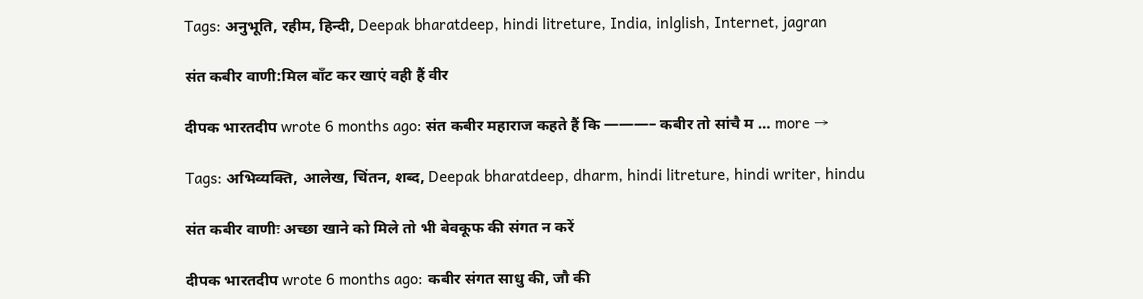Tags: अनुभूति, रहीम, हिन्दी, Deepak bharatdeep, hindi litreture, India, inlglish, Internet, jagran

संत कबीर वाणी:मिल बाँट कर खाएं वही हैं वीर

दीपक भारतदीप wrote 6 months ago: संत कबीर महाराज कहते हैं कि ———– कबीर तो सांचै म … more →

Tags: अभिव्यक्ति, आलेख, चिंतन, शब्द, Deepak bharatdeep, dharm, hindi litreture, hindi writer, hindu

संत कबीर वाणीः अच्छा खाने को मिले तो भी बेवकूफ की संगत न करें

दीपक भारतदीप wrote 6 months ago: कबीर संगत साधु की, जौ की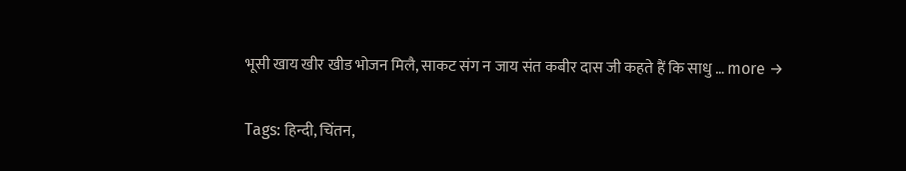भूसी खाय खीर खीड भोजन मिलै, साकट संग न जाय संत कबीर दास जी कहते हैं कि साधु … more →

Tags: हिन्दी, चिंतन,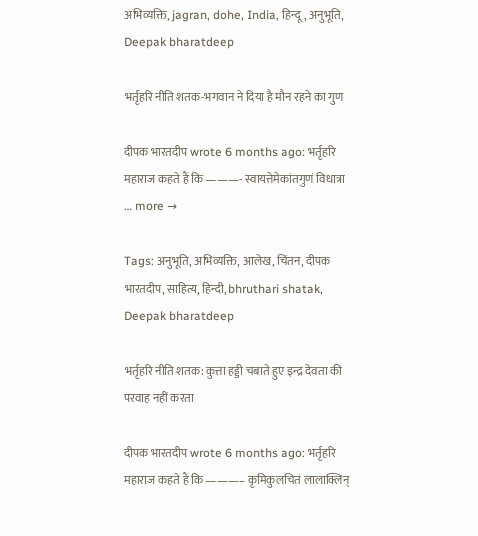अभिव्यक्ति, jagran, dohe, India, हिन्दू, अनुभूति, Deepak bharatdeep

भर्तृहरि नीति शतक-भगवान ने दिया है मौन रहने का गुण

दीपक भारतदीप wrote 6 months ago: भर्तृहरि महाराज कहते हैं कि ———- स्वायत्तेमेकांतगुणं विधात्रा … more →

Tags: अनुभूति, अभिव्यक्ति, आलेख, चिंतन, दीपक भारतदीप, साहित्य, हिन्दी, bhruthari shatak, Deepak bharatdeep

भर्तृहरि नीति शतक: कुत्ता हड्डी चबाते हुए इन्द्र देवता की परवाह नहीं करता

दीपक भारतदीप wrote 6 months ago: भर्तृहरि महाराज कहते हैं कि ———– कृमिकुलचितं लालाक्लिन्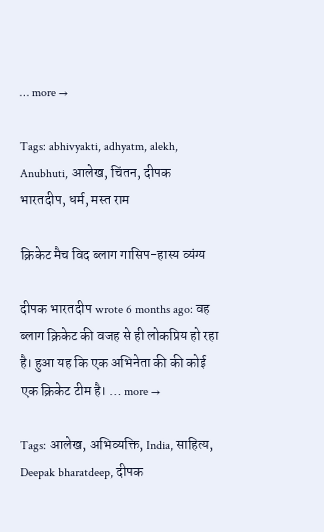… more →

Tags: abhivyakti, adhyatm, alekh, Anubhuti, आलेख, चिंतन, दीपक भारतदीप, धर्म, मस्त राम

क्रिकेट मैच विद ब्लाग गासिप-हास्य व्यंग्य

दीपक भारतदीप wrote 6 months ago: वह ब्लाग क्रिकेट की वजह से ही लोकप्रिय हो रहा है। हुआ यह कि एक अभिनेता की की कोई एक क्रिकेट टीम है। … more →

Tags: आलेख, अभिव्यक्ति, India, साहित्य, Deepak bharatdeep, दीपक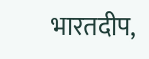भारतदीप,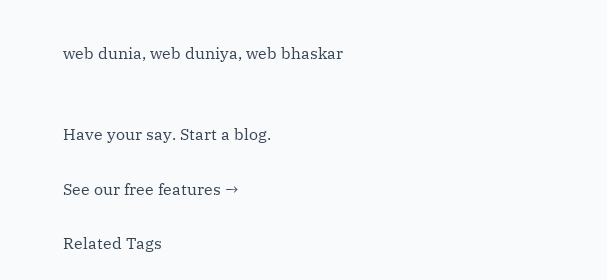web dunia, web duniya, web bhaskar


Have your say. Start a blog.

See our free features →

Related Tags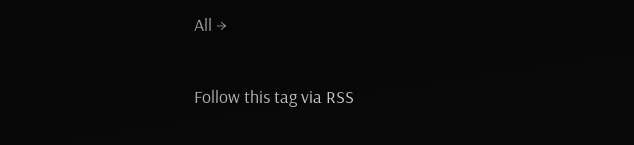All →

Follow this tag via RSS